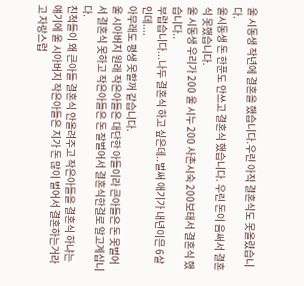울 시동생 작년에 결혼을 했습니다.우린 아직 결혼식도 못올렸습니다.
울시동생 돈 한푼도 안쓰고 결혼식 했습니다. 우린 돈이 음써서 결혼식 못했습니다.
울 시동생 우리가 200 울 시누 200 사촌시숙 200보태서 결혼식 했습니다..
부럽습니다...나두 결혼식 하고 싶은데..벌써 애기가 내년이믄 6살인데....
아무래도 평생 못할꺼 같습니다.
울 시아버지 원래 작은아들은 대단한 아들이라 큰아들은 돈 못벌어서 결혼식 못하고 작은아들은 돈 잘벌어서 결혼식한걸로 알고계십니다.
친척들이 왜 큰아들 결혼식 안올려주고 작은아들을 결혼식 하냐는 얘기에 울 시아버지 작은아들은 지가 돈 많이 벌어서 결혼하는거라고 자랑스럽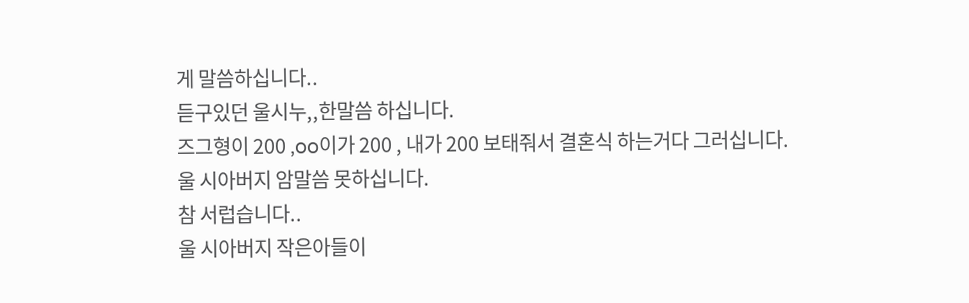게 말씀하십니다..
듣구있던 울시누,,한말씀 하십니다.
즈그형이 200 ,oo이가 200 , 내가 200 보태줘서 결혼식 하는거다 그러십니다.
울 시아버지 암말씀 못하십니다.
참 서럽습니다..
울 시아버지 작은아들이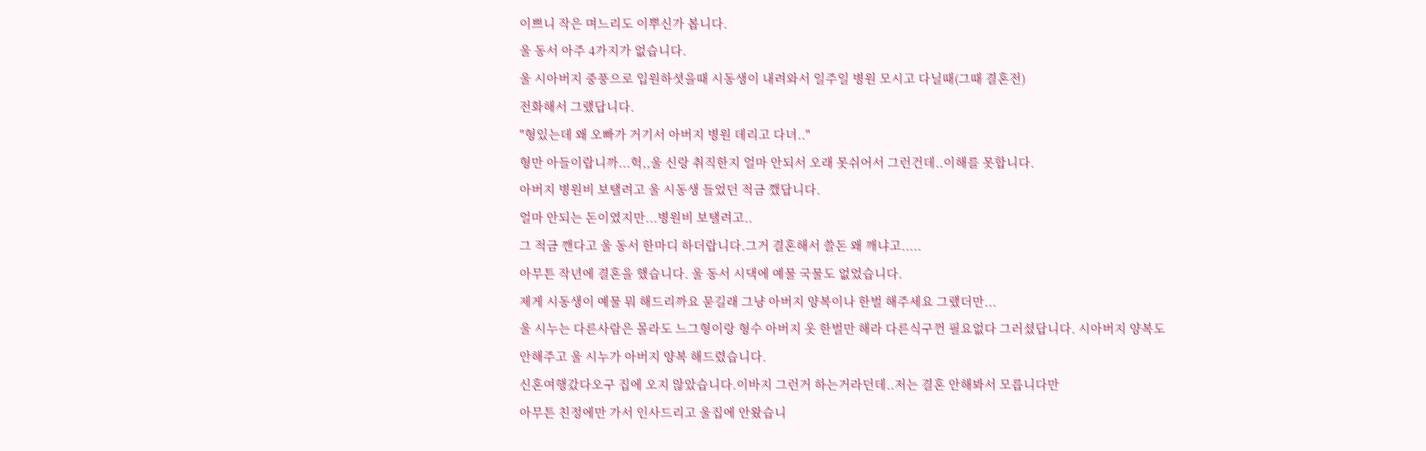이쁘니 작은 며느리도 이뿌신가 봅니다.
울 동서 아주 4가지가 없습니다.
울 시아버지 중풍으로 입원하셧을때 시동생이 내려와서 일주일 병원 모시고 다닐때(그때 결혼전)
전화해서 그랬답니다.
"형있는데 왜 오빠가 거기서 아버지 병원 데리고 다녀.."
형만 아들이랍니까...헉,,울 신랑 취직한지 얼마 안되서 오래 못쉬어서 그런건데..이해를 못합니다.
아버지 병원비 보탤려고 울 시동생 들었던 적금 깼답니다.
얼마 안되는 돈이였지만...병원비 보탤려고..
그 적금 깬다고 울 동서 한마디 하더랍니다.그거 결혼해서 쓸돈 왜 깨냐고.....
아무튼 작년에 결혼을 했습니다. 울 동서 시댁에 예물 국물도 없었습니다.
제게 시동생이 예물 뭐 해드리까요 묻길래 그냥 아버지 양복이나 한벌 해주세요 그랬더만...
울 시누는 다른사람은 몰라도 느그형이랑 형수 아버지 옷 한벌만 해라 다른식구껀 필요없다 그러셨답니다. 시아버지 양복도 안해주고 울 시누가 아버지 양복 해드렸습니다.
신혼여행갔다오구 집에 오지 않았습니다.이바지 그런거 하는거라던데..저는 결혼 안해봐서 모릅니다만
아무튼 친정에만 가서 인사드리고 울집에 안왔습니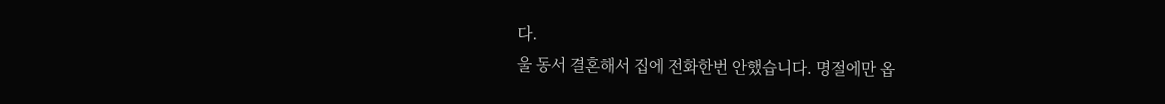다.
울 동서 결혼해서 집에 전화한번 안했습니다. 명절에만 옵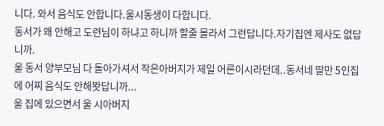니다. 와서 음식도 안합니다.울시동생이 다합니다.
동서가 왜 안해고 도련님이 하냐고 하니까 할줄 몰라서 그런답니다.자기집엔 제사도 없답니까.
울 동서 양부모님 다 돌아가셔서 작은아버지가 제일 어른이시라던데..동서네 딸만 5인집에 어찌 음식도 안해봣답니까...
울 집에 있으면서 울 시아버지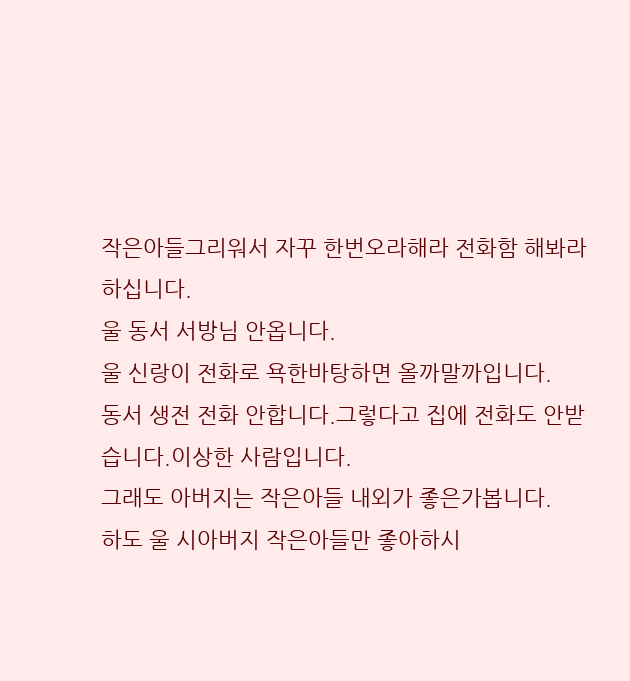작은아들그리워서 자꾸 한번오라해라 전화함 해봐라 하십니다.
울 동서 서방님 안옵니다.
울 신랑이 전화로 욕한바탕하면 올까말까입니다.
동서 생전 전화 안합니다.그렇다고 집에 전화도 안받습니다.이상한 사람입니다.
그래도 아버지는 작은아들 내외가 좋은가봅니다.
하도 울 시아버지 작은아들만 좋아하시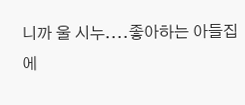니까 울 시누....좋아하는 아들집에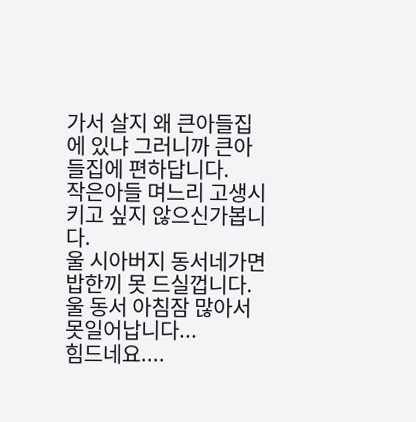가서 살지 왜 큰아들집에 있냐 그러니까 큰아들집에 편하답니다.
작은아들 며느리 고생시키고 싶지 않으신가봅니다.
울 시아버지 동서네가면 밥한끼 못 드실껍니다.
울 동서 아침잠 많아서 못일어납니다...
힘드네요....